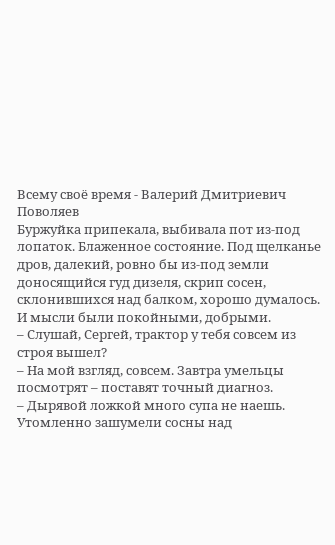Всему своё время - Валерий Дмитриевич Поволяев
Буржуйка припекала, выбивала пот из-под лопаток. Блаженное состояние. Под щелканье дров, далекий, ровно бы из-под земли доносящийся гуд дизеля, скрип сосен, склонившихся над балком, хорошо думалось. И мысли были покойными, добрыми.
– Слушай, Сергей, трактор у тебя совсем из строя вышел?
– На мой взгляд, совсем. Завтра умельцы посмотрят – поставят точный диагноз.
– Дырявой ложкой много супа не наешь.
Утомленно зашумели сосны над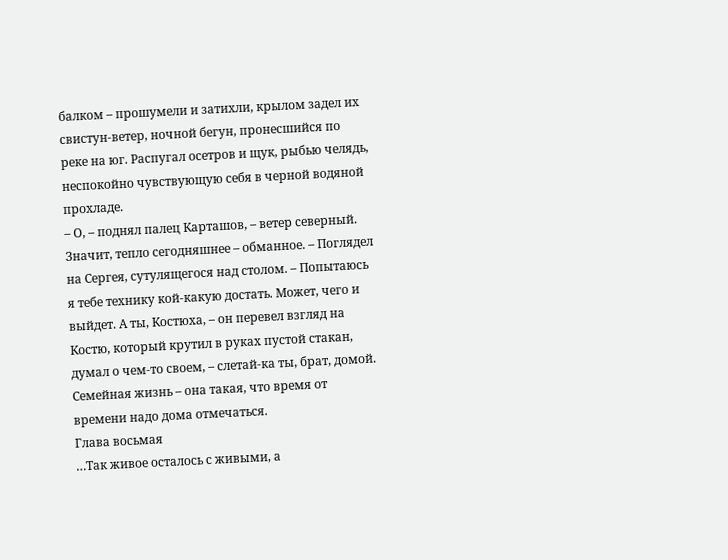балком – прошумели и затихли, крылом задел их свистун-ветер, ночной бегун, пронесшийся по реке на юг. Распугал осетров и щук, рыбью челядь, неспокойно чувствующую себя в черной водяной прохладе.
– О, – поднял палец Карташов, – ветер северный. Значит, тепло сегодняшнее – обманное. – Поглядел на Сергея, сутулящегося над столом. – Попытаюсь я тебе технику кой-какую достать. Может, чего и выйдет. А ты, Костюха, – он перевел взгляд на Костю, который крутил в руках пустой стакан, думал о чем-то своем, – слетай-ка ты, брат, домой. Семейная жизнь – она такая, что время от времени надо дома отмечаться.
Глава восьмая
…Так живое осталось с живыми, а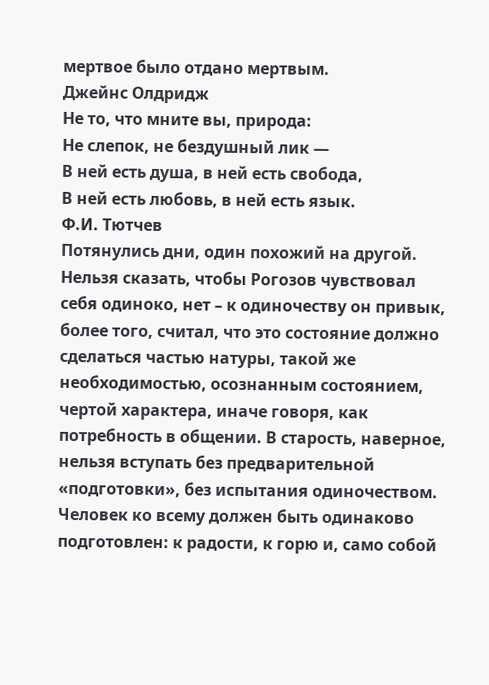мертвое было отдано мертвым.
Джейнс Олдридж
Не то, что мните вы, природа:
Не слепок, не бездушный лик —
В ней есть душа, в ней есть свобода,
В ней есть любовь, в ней есть язык.
Ф.И. Тютчев
Потянулись дни, один похожий на другой. Нельзя сказать, чтобы Рогозов чувствовал себя одиноко, нет – к одиночеству он привык, более того, считал, что это состояние должно сделаться частью натуры, такой же необходимостью, осознанным состоянием, чертой характера, иначе говоря, как потребность в общении. В старость, наверное, нельзя вступать без предварительной «подготовки», без испытания одиночеством. Человек ко всему должен быть одинаково подготовлен: к радости, к горю и, само собой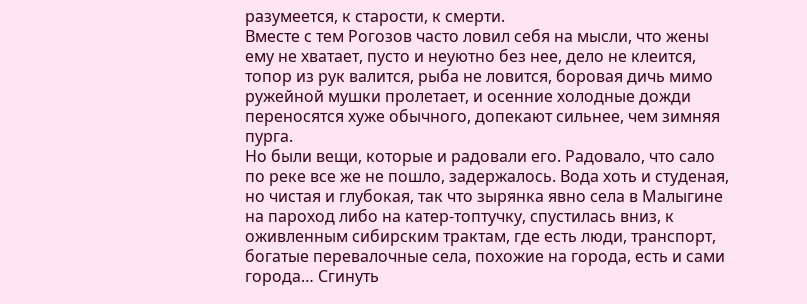разумеется, к старости, к смерти.
Вместе с тем Рогозов часто ловил себя на мысли, что жены ему не хватает, пусто и неуютно без нее, дело не клеится, топор из рук валится, рыба не ловится, боровая дичь мимо ружейной мушки пролетает, и осенние холодные дожди переносятся хуже обычного, допекают сильнее, чем зимняя пурга.
Но были вещи, которые и радовали его. Радовало, что сало по реке все же не пошло, задержалось. Вода хоть и студеная, но чистая и глубокая, так что зырянка явно села в Малыгине на пароход либо на катер-топтучку, спустилась вниз, к оживленным сибирским трактам, где есть люди, транспорт, богатые перевалочные села, похожие на города, есть и сами города… Сгинуть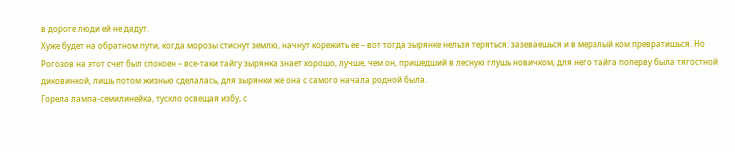в дороге люди ей не дадут.
Хуже будет на обратном пути, когда морозы стиснут землю, начнут корежить ее – вот тогда зырянке нельзя теряться: зазеваешься и в мерзлый ком превратишься. Но Рогозов на этот счет был спокоен – все-таки тайгу зырянка знает хорошо, лучше, чем он, пришедший в лесную глушь новичком, для него тайга поперву была тягостной диковинкой, лишь потом жизнью сделалась, для зырянки же она с самого начала родной была.
Горела лампа-семилинейка, тускло освещая избу, с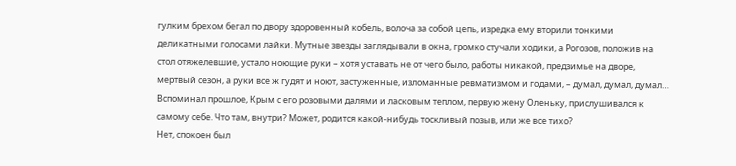гулким брехом бегал по двору здоровенный кобель, волоча за собой цепь, изредка ему вторили тонкими деликатными голосами лайки. Мутные звезды заглядывали в окна, громко стучали ходики, а Рогозов, положив на стол отяжелевшие, устало ноющие руки – хотя уставать не от чего было, работы никакой, предзимье на дворе, мертвый сезон, а руки все ж гудят и ноют, застуженные, изломанные ревматизмом и годами, – думал, думал, думал… Вспоминал прошлое, Крым с его розовыми далями и ласковым теплом, первую жену Оленьку, прислушивался к самому себе. Что там, внутри? Может, родится какой-нибудь тоскливый позыв, или же все тихо?
Нет, спокоен был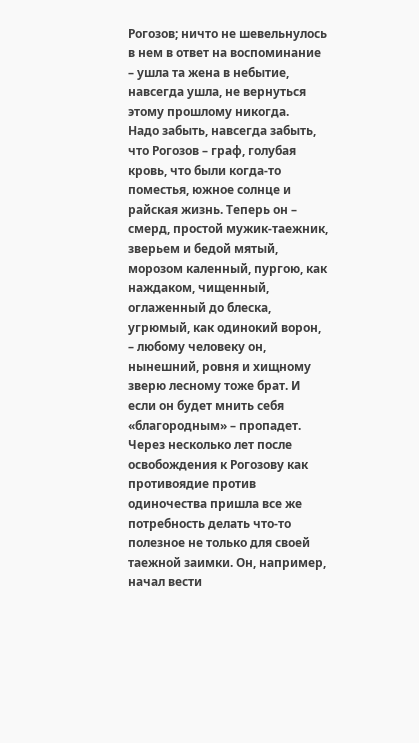Рогозов; ничто не шевельнулось в нем в ответ на воспоминание – ушла та жена в небытие, навсегда ушла, не вернуться этому прошлому никогда.
Надо забыть, навсегда забыть, что Рогозов – граф, голубая кровь, что были когда-то поместья, южное солнце и райская жизнь. Теперь он – смерд, простой мужик-таежник, зверьем и бедой мятый, морозом каленный, пургою, как наждаком, чищенный, оглаженный до блеска, угрюмый, как одинокий ворон, – любому человеку он, нынешний, ровня и хищному зверю лесному тоже брат. И если он будет мнить себя «благородным» – пропадет.
Через несколько лет после освобождения к Рогозову как противоядие против одиночества пришла все же потребность делать что-то полезное не только для своей таежной заимки. Он, например, начал вести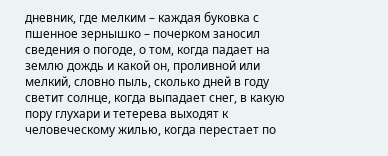дневник, где мелким – каждая буковка с пшенное зернышко – почерком заносил сведения о погоде, о том, когда падает на землю дождь и какой он, проливной или мелкий, словно пыль, сколько дней в году светит солнце, когда выпадает снег, в какую пору глухари и тетерева выходят к человеческому жилью, когда перестает по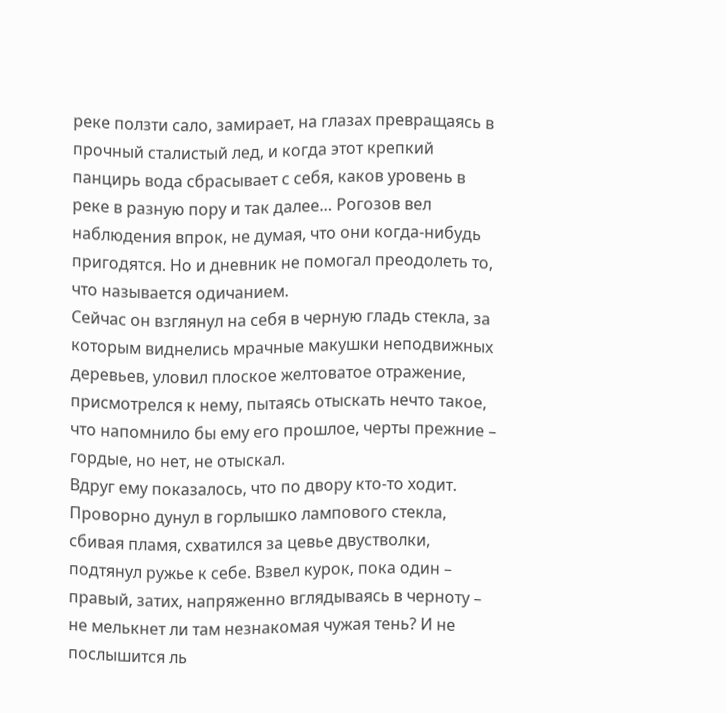реке ползти сало, замирает, на глазах превращаясь в прочный сталистый лед, и когда этот крепкий панцирь вода сбрасывает с себя, каков уровень в реке в разную пору и так далее… Рогозов вел наблюдения впрок, не думая, что они когда-нибудь пригодятся. Но и дневник не помогал преодолеть то, что называется одичанием.
Сейчас он взглянул на себя в черную гладь стекла, за которым виднелись мрачные макушки неподвижных деревьев, уловил плоское желтоватое отражение, присмотрелся к нему, пытаясь отыскать нечто такое, что напомнило бы ему его прошлое, черты прежние – гордые, но нет, не отыскал.
Вдруг ему показалось, что по двору кто-то ходит. Проворно дунул в горлышко лампового стекла, сбивая пламя, схватился за цевье двустволки, подтянул ружье к себе. Взвел курок, пока один – правый, затих, напряженно вглядываясь в черноту – не мелькнет ли там незнакомая чужая тень? И не послышится ль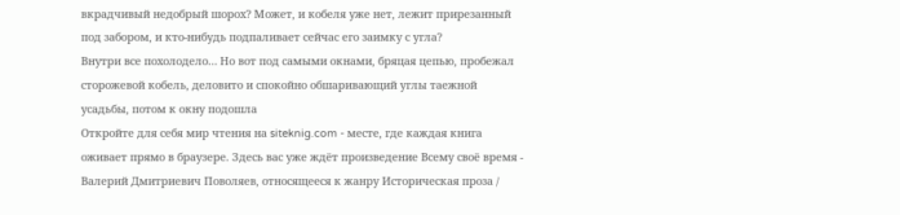вкрадчивый недобрый шорох? Может, и кобеля уже нет, лежит прирезанный под забором, и кто-нибудь подпаливает сейчас его заимку с угла?
Внутри все похолодело… Но вот под самыми окнами, бряцая цепью, пробежал сторожевой кобель, деловито и спокойно обшаривающий углы таежной усадьбы, потом к окну подошла
Откройте для себя мир чтения на siteknig.com - месте, где каждая книга оживает прямо в браузере. Здесь вас уже ждёт произведение Всему своё время - Валерий Дмитриевич Поволяев, относящееся к жанру Историческая проза /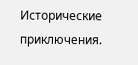Исторические приключения.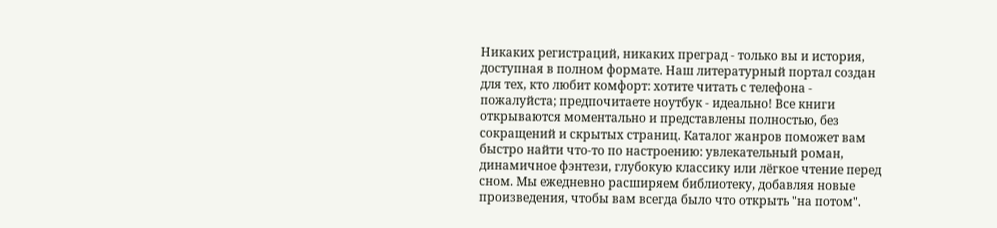Никаких регистраций, никаких преград - только вы и история, доступная в полном формате. Наш литературный портал создан для тех, кто любит комфорт: хотите читать с телефона - пожалуйста; предпочитаете ноутбук - идеально! Все книги открываются моментально и представлены полностью, без сокращений и скрытых страниц. Каталог жанров поможет вам быстро найти что-то по настроению: увлекательный роман, динамичное фэнтези, глубокую классику или лёгкое чтение перед сном. Мы ежедневно расширяем библиотеку, добавляя новые произведения, чтобы вам всегда было что открыть "на потом".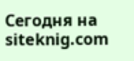Сегодня на siteknig.com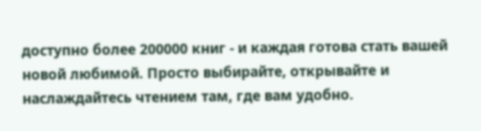доступно более 200000 книг - и каждая готова стать вашей новой любимой. Просто выбирайте, открывайте и наслаждайтесь чтением там, где вам удобно.